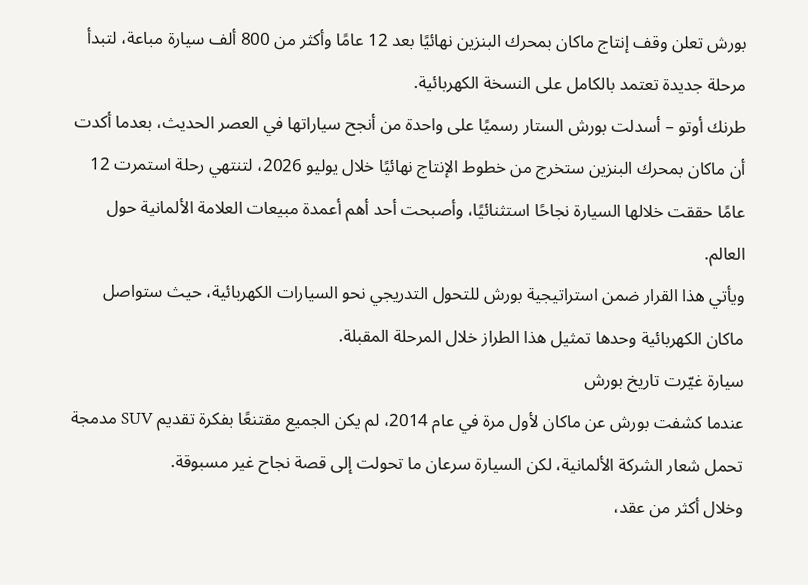بورش تعلن وقف إنتاج ماكان بمحرك البنزين نهائيًا بعد 12 عامًا وأكثر من 800 ألف سيارة مباعة، لتبدأ مرحلة جديدة تعتمد بالكامل على النسخة الكهربائية.
طرنك أوتو – أسدلت بورش الستار رسميًا على واحدة من أنجح سياراتها في العصر الحديث، بعدما أكدت أن ماكان بمحرك البنزين ستخرج من خطوط الإنتاج نهائيًا خلال يوليو 2026، لتنتهي رحلة استمرت 12 عامًا حققت خلالها السيارة نجاحًا استثنائيًا، وأصبحت أحد أهم أعمدة مبيعات العلامة الألمانية حول العالم.
ويأتي هذا القرار ضمن استراتيجية بورش للتحول التدريجي نحو السيارات الكهربائية، حيث ستواصل ماكان الكهربائية وحدها تمثيل هذا الطراز خلال المرحلة المقبلة.
سيارة غيّرت تاريخ بورش
عندما كشفت بورش عن ماكان لأول مرة في عام 2014، لم يكن الجميع مقتنعًا بفكرة تقديم SUV مدمجة تحمل شعار الشركة الألمانية، لكن السيارة سرعان ما تحولت إلى قصة نجاح غير مسبوقة.
وخلال أكثر من عقد،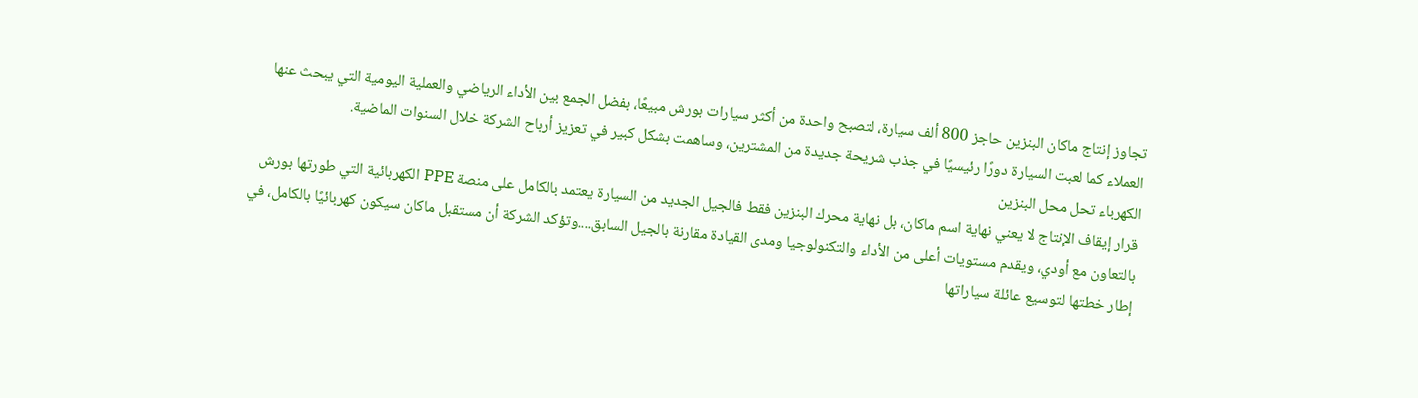تجاوز إنتاج ماكان البنزين حاجز 800 ألف سيارة، لتصبح واحدة من أكثر سيارات بورش مبيعًا، بفضل الجمع بين الأداء الرياضي والعملية اليومية التي يبحث عنها العملاء كما لعبت السيارة دورًا رئيسيًا في جذب شريحة جديدة من المشترين، وساهمت بشكل كبير في تعزيز أرباح الشركة خلال السنوات الماضية.
الكهرباء تحل محل البنزين
قرار إيقاف الإنتاج لا يعني نهاية اسم ماكان، بل نهاية محرك البنزين فقط فالجيل الجديد من السيارة يعتمد بالكامل على منصة PPE الكهربائية التي طورتها بورش بالتعاون مع أودي، ويقدم مستويات أعلى من الأداء والتكنولوجيا ومدى القيادة مقارنة بالجيل السابق....وتؤكد الشركة أن مستقبل ماكان سيكون كهربائيًا بالكامل، في إطار خطتها لتوسيع عائلة سياراتها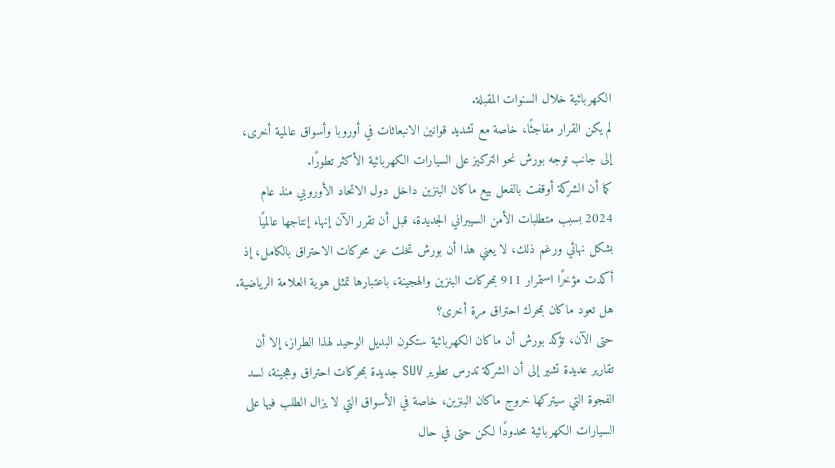الكهربائية خلال السنوات المقبلة.
لم يكن القرار مفاجئًا، خاصة مع تشديد قوانين الانبعاثات في أوروبا وأسواق عالمية أخرى، إلى جانب توجه بورش نحو التركيز على السيارات الكهربائية الأكثر تطورًا.
كما أن الشركة أوقفت بالفعل بيع ماكان البنزين داخل دول الاتحاد الأوروبي منذ عام 2024 بسبب متطلبات الأمن السيبراني الجديدة، قبل أن تقرر الآن إنهاء إنتاجها عالميًا بشكل نهائي ورغم ذلك، لا يعني هذا أن بورش تخلت عن محركات الاحتراق بالكامل، إذ أكدت مؤخرًا استمرار 911 بمحركات البنزين والهجينة، باعتبارها تمثل هوية العلامة الرياضية.
هل تعود ماكان بمحرك احتراق مرة أخرى؟
حتى الآن، تؤكد بورش أن ماكان الكهربائية ستكون البديل الوحيد لهذا الطراز، إلا أن تقارير عديدة تشير إلى أن الشركة تدرس تطوير SUV جديدة بمحركات احتراق وهجينة، لسد الفجوة التي سيتركها خروج ماكان البنزين، خاصة في الأسواق التي لا يزال الطلب فيها على السيارات الكهربائية محدودًا لكن حتى في حال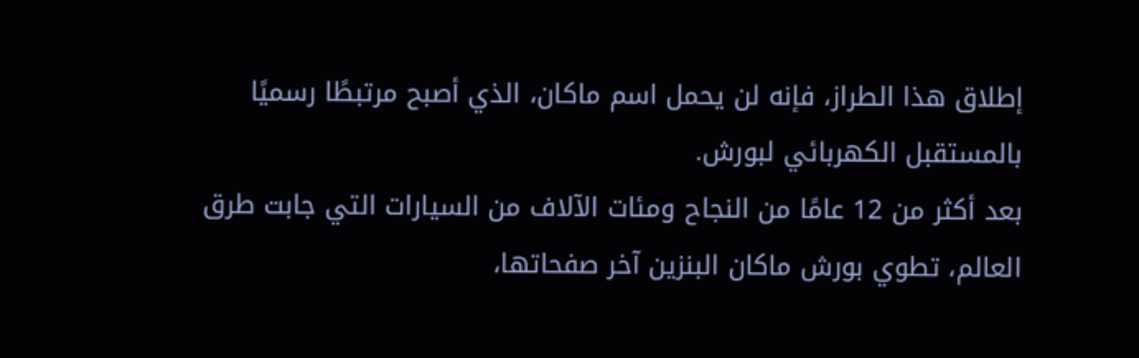إطلاق هذا الطراز، فإنه لن يحمل اسم ماكان، الذي أصبح مرتبطًا رسميًا بالمستقبل الكهربائي لبورش.
بعد أكثر من 12 عامًا من النجاح ومئات الآلاف من السيارات التي جابت طرق العالم، تطوي بورش ماكان البنزين آخر صفحاتها،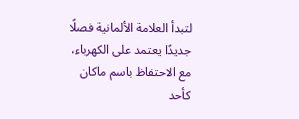لتبدأ العلامة الألمانية فصلًا جديدًا يعتمد على الكهرباء، مع الاحتفاظ باسم ماكان كأحد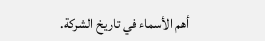أهم الأسماء في تاريخ الشركة.